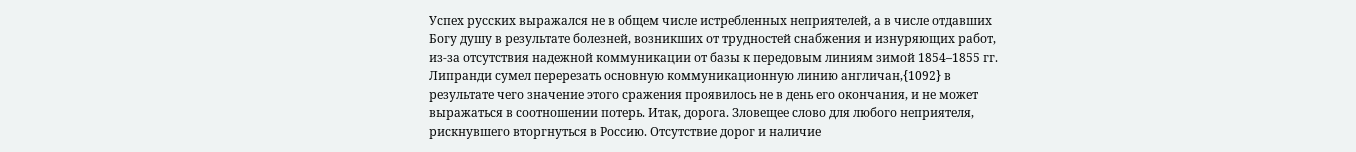Успех русских выражался не в общем числе истребленных неприятелей, а в числе отдавших Богу душу в результате болезней, возникших от трудностей снабжения и изнуряющих работ, из-за отсутствия надежной коммуникации от базы к передовым линиям зимой 1854–1855 гг. Липранди сумел перерезать основную коммуникационную линию англичан,{1092} в результате чего значение этого сражения проявилось не в день его окончания, и не может выражаться в соотношении потерь. Итак, дорога. Зловещее слово для любого неприятеля, рискнувшего вторгнуться в Россию. Отсутствие дорог и наличие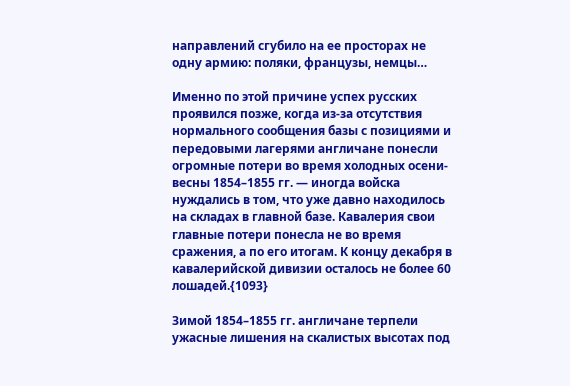направлений сгубило на ее просторах не одну армию: поляки, французы, немцы…

Именно по этой причине успех русских проявился позже, когда из-за отсутствия нормального сообщения базы с позициями и передовыми лагерями англичане понесли огромные потери во время холодных осени-весны 1854–1855 гг. — иногда войска нуждались в том, что уже давно находилось на складах в главной базе. Кавалерия свои главные потери понесла не во время сражения, а по его итогам. К концу декабря в кавалерийской дивизии осталось не более 60 лошадей.{1093}

Зимой 1854–1855 гг. англичане терпели ужасные лишения на скалистых высотах под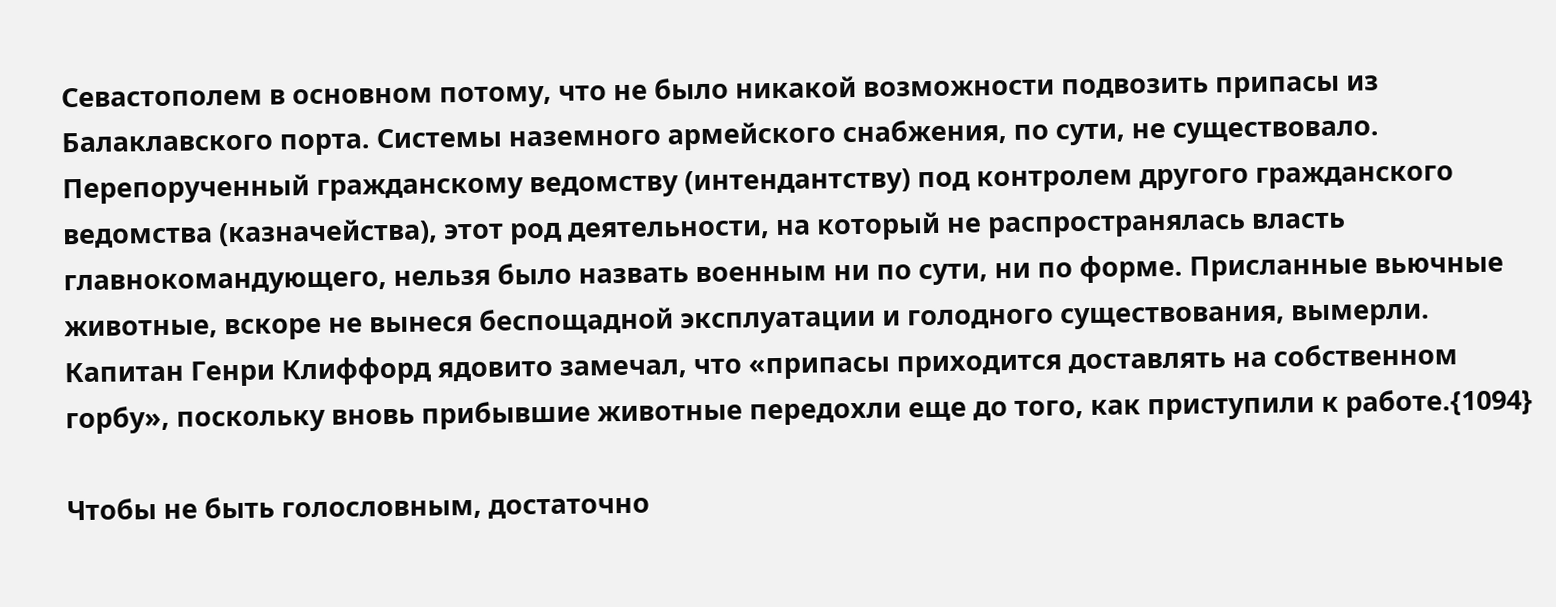Севастополем в основном потому, что не было никакой возможности подвозить припасы из Балаклавского порта. Системы наземного армейского снабжения, по сути, не существовало. Перепорученный гражданскому ведомству (интендантству) под контролем другого гражданского ведомства (казначейства), этот род деятельности, на который не распространялась власть главнокомандующего, нельзя было назвать военным ни по сути, ни по форме. Присланные вьючные животные, вскоре не вынеся беспощадной эксплуатации и голодного существования, вымерли. Капитан Генри Клиффорд ядовито замечал, что «припасы приходится доставлять на собственном горбу», поскольку вновь прибывшие животные передохли еще до того, как приступили к работе.{1094}

Чтобы не быть голословным, достаточно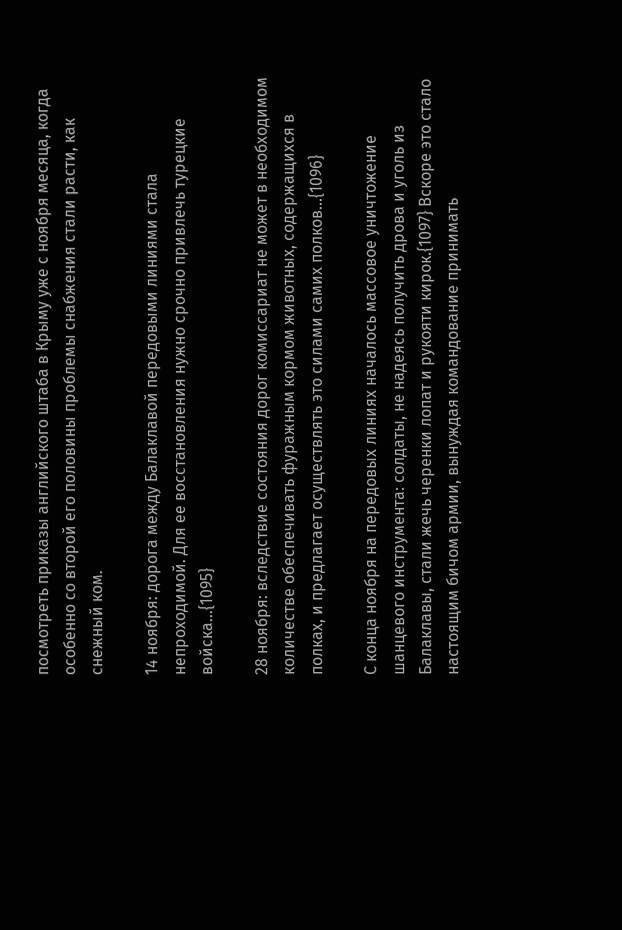посмотреть приказы английского штаба в Крыму уже с ноября месяца, когда особенно со второй его половины проблемы снабжения стали расти, как снежный ком.

14 ноября: дорога между Балаклавой передовыми линиями стала непроходимой. Для ее восстановления нужно срочно привлечь турецкие войска…{1095}

28 ноября: вследствие состояния дорог комиссариат не может в необходимом количестве обеспечивать фуражным кормом животных, содержащихся в полках, и предлагает осуществлять это силами самих полков…{1096}

С конца ноября на передовых линиях началось массовое уничтожение шанцевого инструмента: солдаты, не надеясь получить дрова и уголь из Балаклавы, стали жечь черенки лопат и рукояти кирок.{1097} Вскоре это стало настоящим бичом армии, вынуждая командование принимать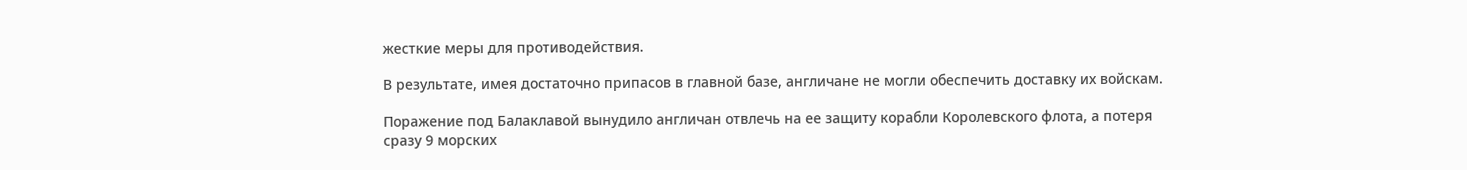жесткие меры для противодействия.

В результате, имея достаточно припасов в главной базе, англичане не могли обеспечить доставку их войскам.

Поражение под Балаклавой вынудило англичан отвлечь на ее защиту корабли Королевского флота, а потеря сразу 9 морских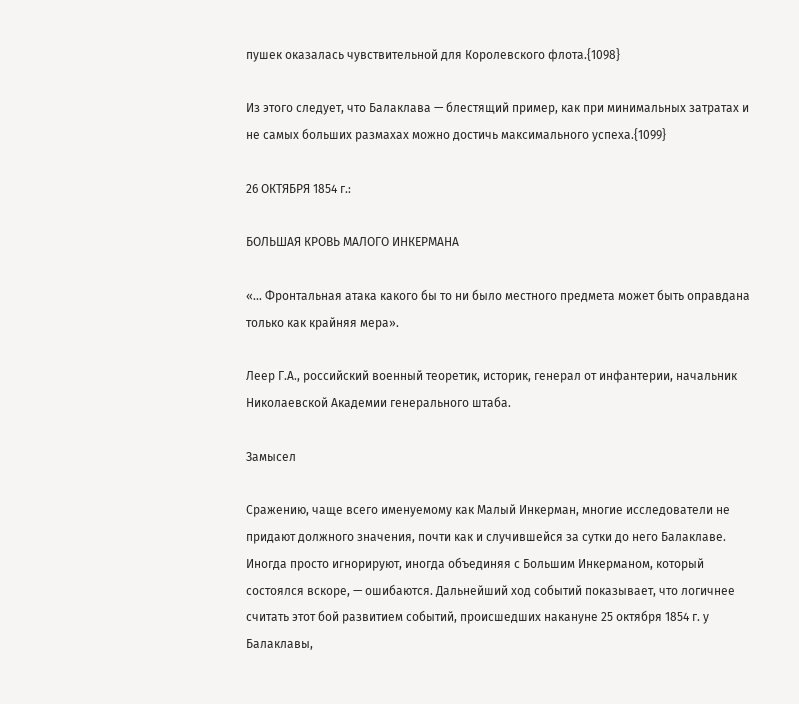пушек оказалась чувствительной для Королевского флота.{1098}

Из этого следует, что Балаклава — блестящий пример, как при минимальных затратах и не самых больших размахах можно достичь максимального успеха.{1099}

26 ОКТЯБРЯ 1854 г.:

БОЛЬШАЯ КРОВЬ МАЛОГО ИНКЕРМАНА

«… Фронтальная атака какого бы то ни было местного предмета может быть оправдана только как крайняя мера».

Леер Г.А., российский военный теоретик, историк, генерал от инфантерии, начальник Николаевской Академии генерального штаба.

Замысел

Сражению, чаще всего именуемому как Малый Инкерман, многие исследователи не придают должного значения, почти как и случившейся за сутки до него Балаклаве. Иногда просто игнорируют, иногда объединяя с Большим Инкерманом, который состоялся вскоре, — ошибаются. Дальнейший ход событий показывает, что логичнее считать этот бой развитием событий, происшедших накануне 25 октября 1854 г. у Балаклавы,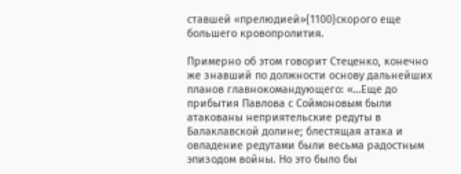ставшей «прелюдией»{1100}скорого еще большего кровопролития.

Примерно об этом говорит Стеценко, конечно же знавший по должности основу дальнейших планов главнокомандующего: «…Еще до прибытия Павлова с Соймоновым были атакованы неприятельские редуты в Балаклавской долине; блестящая атака и овладение редутами были весьма радостным эпизодом войны. Но это было бы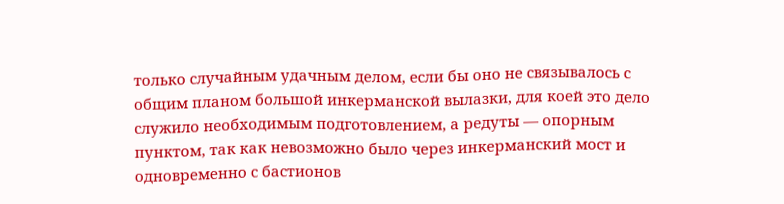только случайным удачным делом, если бы оно не связывалось с общим планом большой инкерманской вылазки, для коей это дело служило необходимым подготовлением, а редуты — опорным пунктом, так как невозможно было через инкерманский мост и одновременно с бастионов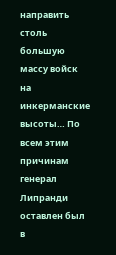направить столь большую массу войск на инкерманские высоты… По всем этим причинам генерал Липранди оставлен был в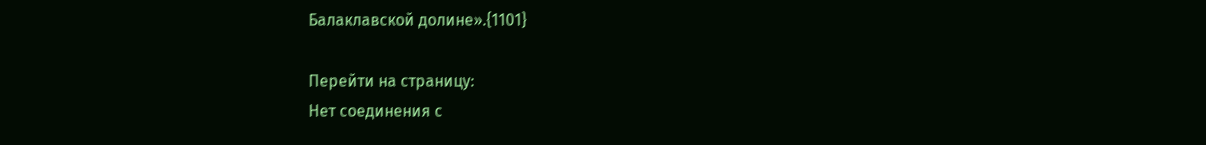Балаклавской долине».{1101}

Перейти на страницу:
Нет соединения с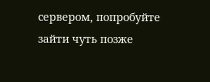сервером, попробуйте зайти чуть позже